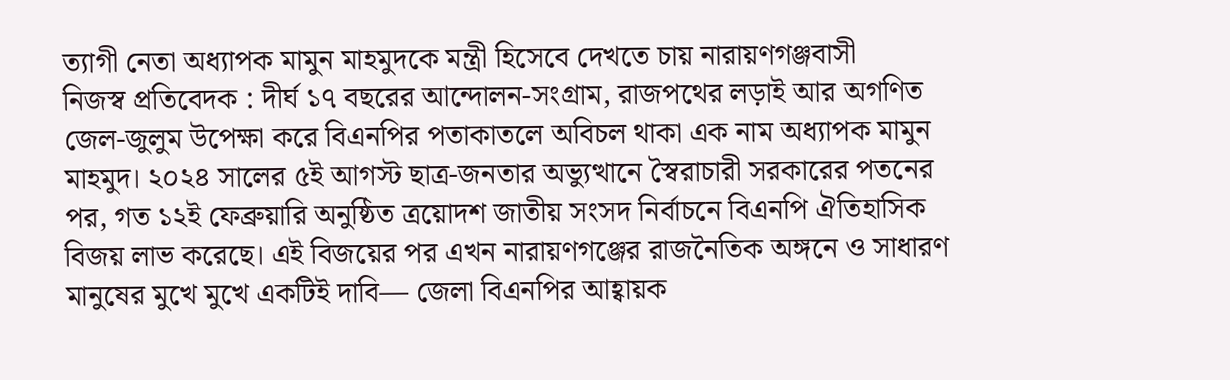ত্যাগী নেতা অধ্যাপক মামুন মাহমুদকে মন্ত্রী হিসেবে দেখতে চায় নারায়ণগঞ্জবাসী
নিজস্ব প্রতিবেদক : দীর্ঘ ১৭ বছরের আন্দোলন-সংগ্রাম, রাজপথের লড়াই আর অগণিত জেল-জুলুম উপেক্ষা করে বিএনপির পতাকাতলে অবিচল থাকা এক নাম অধ্যাপক মামুন মাহমুদ। ২০২৪ সালের ৫ই আগস্ট ছাত্র-জনতার অভ্যুত্থানে স্বৈরাচারী সরকারের পতনের পর, গত ১২ই ফেব্রুয়ারি অনুষ্ঠিত ত্রয়োদশ জাতীয় সংসদ নির্বাচনে বিএনপি ঐতিহাসিক বিজয় লাভ করেছে। এই বিজয়ের পর এখন নারায়ণগঞ্জের রাজনৈতিক অঙ্গনে ও সাধারণ মানুষের মুখে মুখে একটিই দাবি— জেলা বিএনপির আহ্বায়ক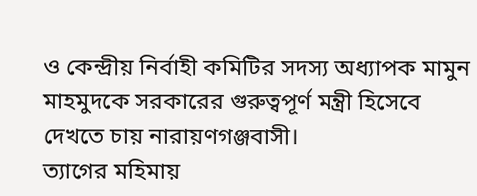ও কেন্দ্রীয় নির্বাহী কমিটির সদস্য অধ্যাপক মামুন মাহমুদকে সরকারের গুরুত্বপূর্ণ মন্ত্রী হিসেবে দেখতে চায় নারায়ণগঞ্জবাসী।
ত্যাগের মহিমায়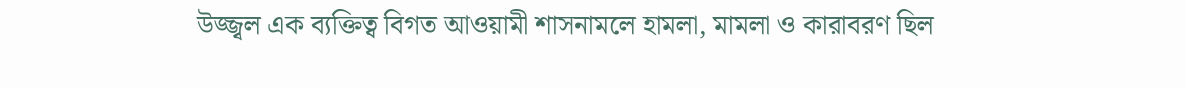উজ্জ্বল এক ব্যক্তিত্ব বিগত আওয়ামী শাসনামলে হামলা, মামলা ও কারাবরণ ছিল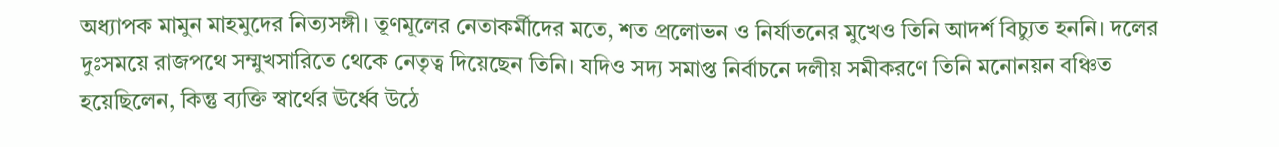অধ্যাপক মামুন মাহমুদের নিত্যসঙ্গী। তূণমূলের নেতাকর্মীদের মতে, শত প্রলোভন ও নির্যাতনের মুখেও তিনি আদর্শ বিচ্যুত হননি। দলের দুঃসময়ে রাজপথে সম্মুখসারিতে থেকে নেতৃত্ব দিয়েছেন তিনি। যদিও সদ্য সমাপ্ত নির্বাচনে দলীয় সমীকরণে তিনি মনোনয়ন বঞ্চিত হয়েছিলেন, কিন্তু ব্যক্তি স্বার্থের ঊর্ধ্বে উঠে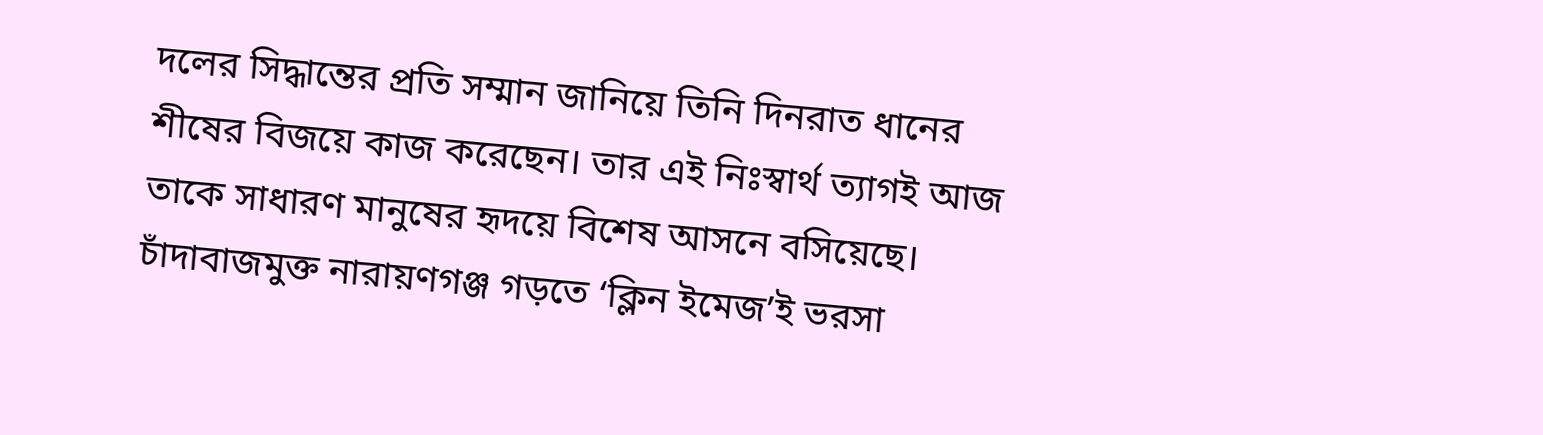দলের সিদ্ধান্তের প্রতি সম্মান জানিয়ে তিনি দিনরাত ধানের শীষের বিজয়ে কাজ করেছেন। তার এই নিঃস্বার্থ ত্যাগই আজ তাকে সাধারণ মানুষের হৃদয়ে বিশেষ আসনে বসিয়েছে।
চাঁদাবাজমুক্ত নারায়ণগঞ্জ গড়তে ‘ক্লিন ইমেজ’ই ভরসা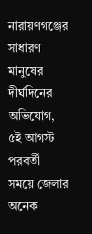নারায়ণগঞ্জের সাধারণ মানুষের দীর্ঘদিনের অভিযোগ, ৫ই আগস্ট পরবর্তী সময়ে জেলার অনেক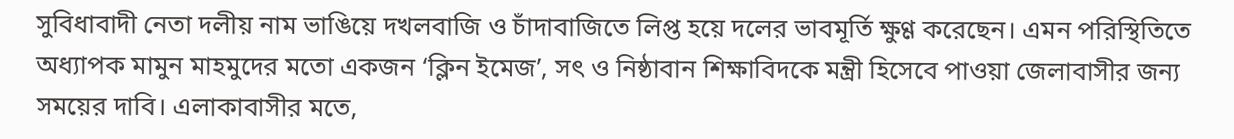সুবিধাবাদী নেতা দলীয় নাম ভাঙিয়ে দখলবাজি ও চাঁদাবাজিতে লিপ্ত হয়ে দলের ভাবমূর্তি ক্ষুণ্ণ করেছেন। এমন পরিস্থিতিতে অধ্যাপক মামুন মাহমুদের মতো একজন ‘ক্লিন ইমেজ’, সৎ ও নিষ্ঠাবান শিক্ষাবিদকে মন্ত্রী হিসেবে পাওয়া জেলাবাসীর জন্য সময়ের দাবি। এলাকাবাসীর মতে,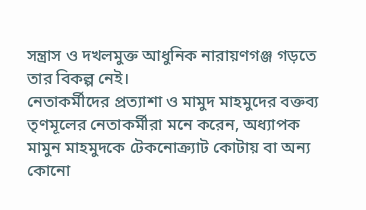সন্ত্রাস ও দখলমুক্ত আধুনিক নারায়ণগঞ্জ গড়তে তার বিকল্প নেই।
নেতাকর্মীদের প্রত্যাশা ও মামুদ মাহমুদের বক্তব্য তৃণমূলের নেতাকর্মীরা মনে করেন, অধ্যাপক মামুন মাহমুদকে টেকনোক্র্যাট কোটায় বা অন্য কোনো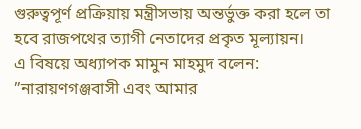গুরুত্বপূর্ণ প্রক্রিয়ায় মন্ত্রীসভায় অন্তর্ভুক্ত করা হলে তা হবে রাজপথের ত্যাগী নেতাদের প্রকৃত মূল্যায়ন।
এ বিষয়ে অধ্যাপক মামুন মাহমুদ বলেন:
”নারায়ণগঞ্জবাসী এবং আমার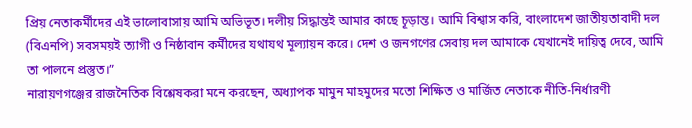প্রিয় নেতাকর্মীদের এই ভালোবাসায় আমি অভিভূত। দলীয় সিদ্ধান্তই আমার কাছে চূড়ান্ত। আমি বিশ্বাস করি, বাংলাদেশ জাতীয়তাবাদী দল (বিএনপি) সবসময়ই ত্যাগী ও নিষ্ঠাবান কর্মীদের যথাযথ মূল্যায়ন করে। দেশ ও জনগণের সেবায় দল আমাকে যেখানেই দায়িত্ব দেবে, আমি তা পালনে প্রস্তুত।”
নারায়ণগঞ্জের রাজনৈতিক বিশ্লেষকরা মনে করছেন, অধ্যাপক মামুন মাহমুদের মতো শিক্ষিত ও মার্জিত নেতাকে নীতি-নির্ধারণী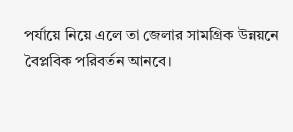পর্যায়ে নিয়ে এলে তা জেলার সামগ্রিক উন্নয়নে বৈপ্লবিক পরিবর্তন আনবে।